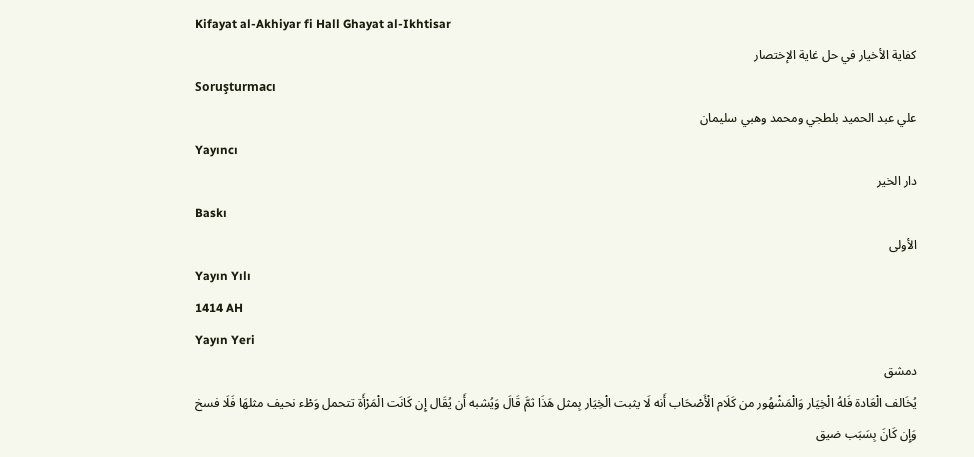Kifayat al-Akhiyar fi Hall Ghayat al-Ikhtisar
كفاية الأخيار في حل غاية الإختصار
Soruşturmacı
علي عبد الحميد بلطجي ومحمد وهبي سليمان
Yayıncı
دار الخير
Baskı
الأولى
Yayın Yılı
1414 AH
Yayın Yeri
دمشق
يُخَالف الْعَادة فَلهُ الْخِيَار وَالْمَشْهُور من كَلَام الْأَصْحَاب أَنه لَا يثبت الْخِيَار بِمثل هَذَا ثمَّ قَالَ وَيُشبه أَن يُقَال إِن كَانَت الْمَرْأَة تتحمل وَطْء نحيف مثلهَا فَلَا فسخ وَإِن كَانَ بِسَبَب ضيق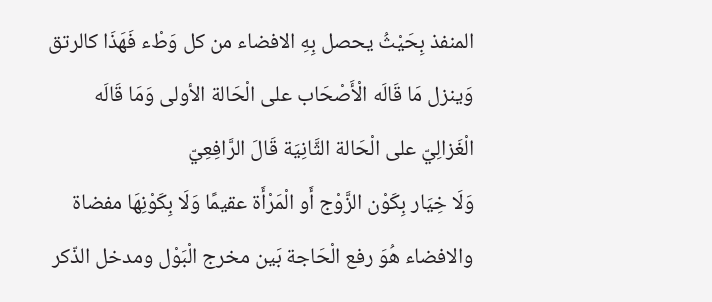المنفذ بِحَيْثُ يحصل بِهِ الافضاء من كل وَطْء فَهَذَا كالرتق وَينزل مَا قَالَه الْأَصْحَاب على الْحَالة الأولى وَمَا قَالَه الْغَزالِيّ على الْحَالة الثَّانِيَة قَالَ الرَّافِعِيّ
وَلَا خِيَار بِكَوْن الزَّوْج أَو الْمَرْأَة عقيمًا وَلَا بِكَوْنِهَا مفضاة والافضاء هُوَ رفع الْحَاجة بَين مخرج الْبَوْل ومدخل الذّكر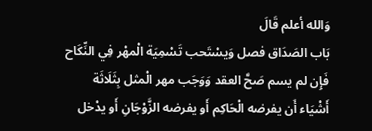وَالله أعلم قَالَ
بَاب الصَدَاق فصل وَيسْتَحب تَسْمِيَة الْمهْر فِي النِّكَاح فَإِن لم يسم صَحَّ العقد وَوَجَب مهر الْمثل بِثَلَاثَة أَشْيَاء أَن يفرضه الْحَاكِم أَو يفرضه الزَّوْجَانِ أَو يدْخل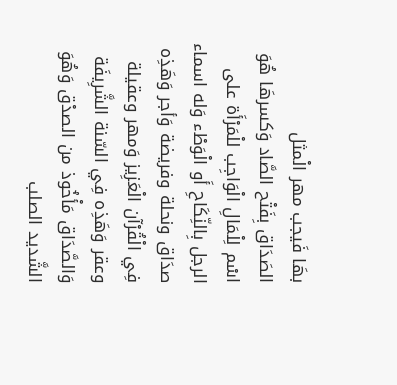بهَا فَيجب مهر الْمثل
الصَدَاق بِفَتْح الصَّاد وَكسرهَا هُوَ اسْم لِلْمَالِ الْوَاجِب للْمَرْأَة على الرجل بِالنِّكَاحِ أَو الْوَطْء وَله اسماء صدَاق ونحلة وفريضة وَأجر وَهَذِه فِي الْقُرْآن الْعَزِيز وَمهر وعقيلة وعقر وَهَذِه فِي السّنة الشَّرِيفَة وَالصَّدَاق مَأْخُوذ من الصدْق وَهُوَ الشَّديد الصلب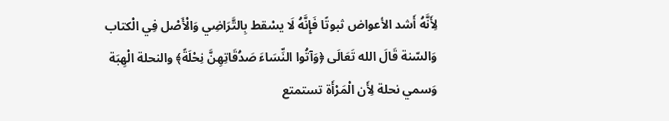لِأَنَّهُ أَشد الأعواض ثبوتًا فَإِنَّهُ لَا يسْقط بِالتَّرَاضِي وَالْأَصْل فِي الْكتاب وَالسّنة قَالَ الله تَعَالَى ﴿وَآتُوا النِّسَاءَ صَدُقَاتِهِنَّ نِحْلَةً﴾ والنحلة الْهِبَة وَسمي نحلة لِأَن الْمَرْأَة تستمتع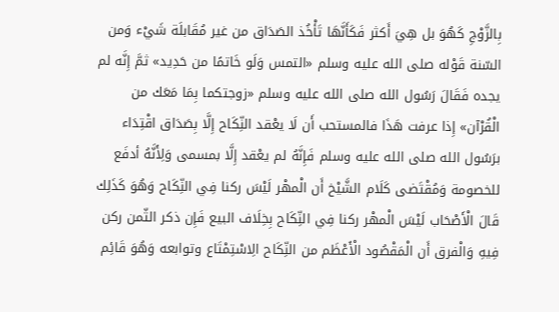بِالزَّوْجِ كَهُوَ بل هِيَ أَكثر فَكَأَنَّهَا تَأْخُذ الصَدَاق من غير مُقَابلَة شَيْء وَمن السّنة قَوْله صلى الله عليه وسلم «التمس وَلَو خَاتمًا من حَدِيد» ثمَّ إِنَّه لم يجده فَقَالَ رَسُول الله صلى الله عليه وسلم «زوجتكما بِمَا مَعَك من الْقُرْآن» إِذا عرفت هَذَا فالمستحب أَن لَا يعْقد النِّكَاح إِلَّا بِصَدَاق اقْتِدَاء برَسُول الله صلى الله عليه وسلم فَإِنَّهُ لم يعْقد إِلَّا بمسمى وَلِأَنَّهُ أدفَع للخصومة وَمُقْتَضى كَلَام الشَّيْخ أَن الْمهْر لَيْسَ ركنا فِي النِّكَاح وَهُوَ كَذَلِك قَالَ الْأَصْحَاب لَيْسَ الْمهْر ركنا فِي النِّكَاح بِخِلَاف البيع فَإِن ذكر الثّمن ركن فِيهِ وَالْفرق أَن الْمَقْصُود الْأَعْظَم من النِّكَاح الِاسْتِمْتَاع وتوابعه وَهُوَ قَائِم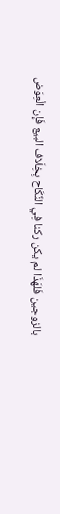بالزوجين فَلهَذَا لم يكن ركنا فِي النِّكَاح بِخِلَاف البيع فَإِن الْعِوَض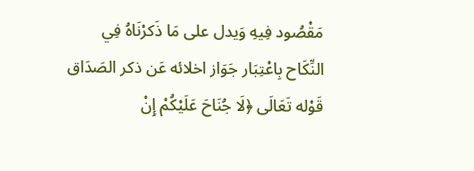مَقْصُود فِيهِ وَيدل على مَا ذَكرْنَاهُ فِي النِّكَاح بِاعْتِبَار جَوَاز اخلائه عَن ذكر الصَدَاق قَوْله تَعَالَى ﴿لَا جُنَاحَ عَلَيْكُمْ إِنْ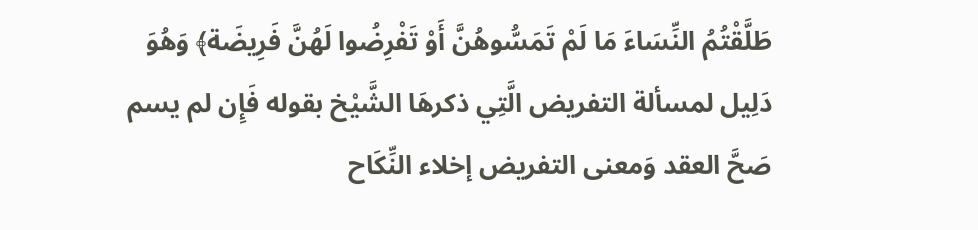طَلَّقْتُمُ النِّسَاءَ مَا لَمْ تَمَسُّوهُنَّ أَوْ تَفْرِضُوا لَهُنَّ فَرِيضَة﴾ وَهُوَ دَلِيل لمسألة التفريض الَّتِي ذكرهَا الشَّيْخ بقوله فَإِن لم يسم صَحَّ العقد وَمعنى التفريض إخلاء النِّكَاح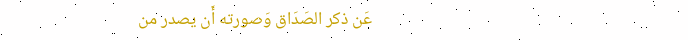عَن ذكر الصَدَاق وَصورته أَن يصدر من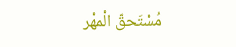مُسْتَحقّ الْمهْر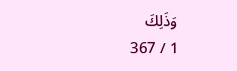وَذَلِكَ
1 / 367